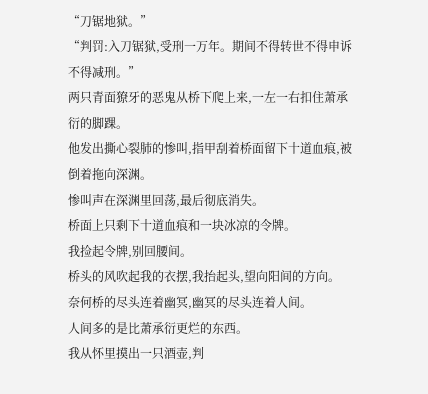“刀锯地狱。”
“判罚:入刀锯狱,受刑一万年。期间不得转世不得申诉不得减刑。”
两只青面獠牙的恶鬼从桥下爬上来,一左一右扣住萧承衍的脚踝。
他发出撕心裂肺的惨叫,指甲刮着桥面留下十道血痕,被倒着拖向深渊。
惨叫声在深渊里回荡,最后彻底消失。
桥面上只剩下十道血痕和一块冰凉的令牌。
我捡起令牌,别回腰间。
桥头的风吹起我的衣摆,我抬起头,望向阳间的方向。
奈何桥的尽头连着幽冥,幽冥的尽头连着人间。
人间多的是比萧承衍更烂的东西。
我从怀里摸出一只酒壶,判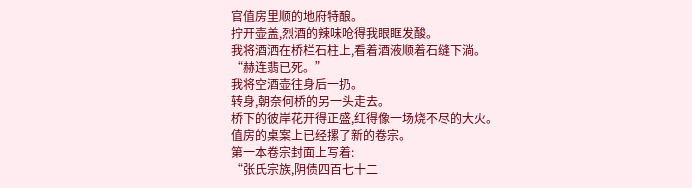官值房里顺的地府特酿。
拧开壶盖,烈酒的辣味呛得我眼眶发酸。
我将酒洒在桥栏石柱上,看着酒液顺着石缝下淌。
“赫连翡已死。”
我将空酒壶往身后一扔。
转身,朝奈何桥的另一头走去。
桥下的彼岸花开得正盛,红得像一场烧不尽的大火。
值房的桌案上已经摞了新的卷宗。
第一本卷宗封面上写着:
“张氏宗族,阴债四百七十二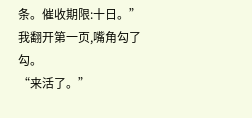条。催收期限:十日。”
我翻开第一页,嘴角勾了勾。
“来活了。”